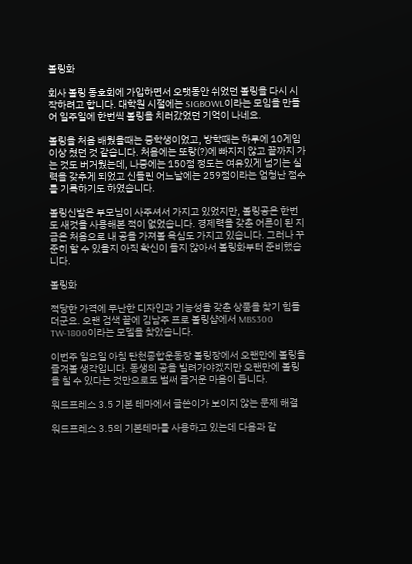볼링화

회사 볼링 동호회에 가입하면서 오랫동안 쉬었던 볼링을 다시 시작하려고 합니다. 대학원 시절에는 SIGBOWL이라는 모임을 만들어 일주일에 한번씩 볼링을 치러갔었던 기억이 나네요.

볼링을 처음 배웠을때는 중학생이었고, 방학때는 하루에 10게임 이상 쳤던 것 같습니다. 처음에는 또랑(?)에 빠지지 않고 끝까지 가는 것도 버거웠는데, 나중에는 150점 정도는 여유있게 넘기는 실력을 갖추게 되었고 신들린 어느날에는 259점이라는 엄청난 점수를 기록하기도 하였습니다.

볼링신발은 부모님이 사주셔서 가지고 있었지만, 볼링공은 한번도 새것을 사용해본 적이 없었습니다. 경제력을 갖춘 어른이 된 지금은 처음으로 내 공을 가져볼 욕심도 가지고 있습니다. 그러나 꾸준히 할 수 있을지 아직 확신이 들지 않아서 볼링화부터 준비했습니다.

볼링화

적당한 가격에 무난한 디자인과 기능성을 갖춘 상품을 찾기 힘들더군요. 오랜 검색 끝에 김남주 프로 볼링샵에서 MBS300 TW-1800이라는 모델을 찾았습니다.

이번주 일요일 아침 탄천종합운동장 볼링장에서 오랜만에 볼링을 즐겨볼 생각입니다. 동생의 공을 빌려가야겠지만 오랜만에 볼링을 칠 수 있다는 것만으로도 벌써 즐거운 마음이 듭니다.

워드프레스 3.5 기본 테마에서 글쓴이가 보이지 않는 문제 해결

워드프레스 3.5의 기본테마를 사용하고 있는데 다음과 같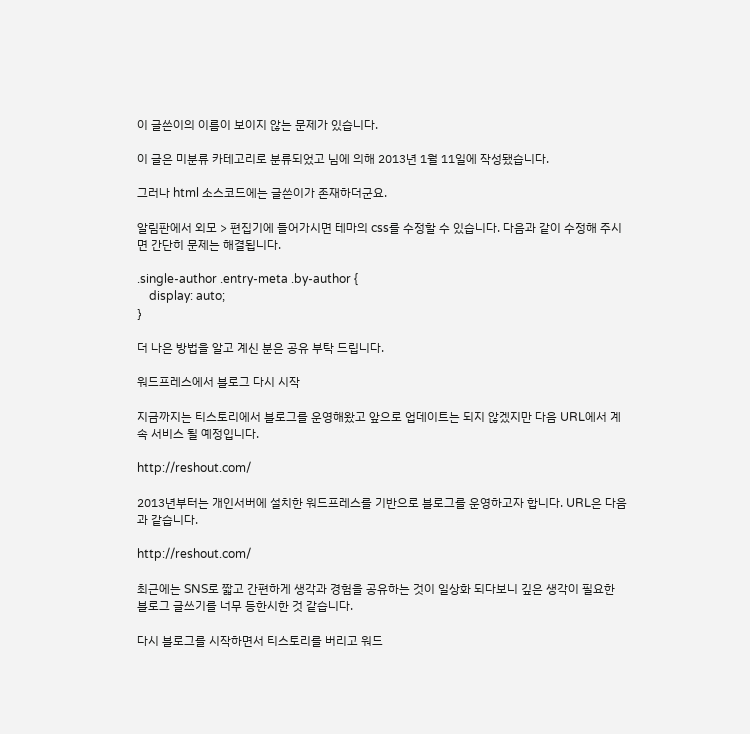이 글쓴이의 이름이 보이지 않는 문제가 있습니다.

이 글은 미분류 카테고리로 분류되었고 님에 의해 2013년 1월 11일에 작성됐습니다.

그러나 html 소스코드에는 글쓴이가 존재하더군요.

알림판에서 외모 > 편집기에 들어가시면 테마의 css를 수정할 수 있습니다. 다음과 같이 수정해 주시면 간단히 문제는 해결됩니다.

.single-author .entry-meta .by-author {
    display: auto;
}

더 나은 방법을 알고 계신 분은 공유 부탁 드립니다.

워드프레스에서 블로그 다시 시작

지금까지는 티스토리에서 블로그를 운영해왔고 앞으로 업데이트는 되지 않겠지만 다음 URL에서 계속 서비스 될 예정입니다.

http://reshout.com/

2013년부터는 개인서버에 설치한 워드프레스를 기반으로 블로그를 운영하고자 합니다. URL은 다음과 같습니다.

http://reshout.com/

최근에는 SNS로 짧고 간편하게 생각과 경험을 공유하는 것이 일상화 되다보니 깊은 생각이 필요한 블로그 글쓰기를 너무 등한시한 것 같습니다.

다시 블로그를 시작하면서 티스토리를 버리고 워드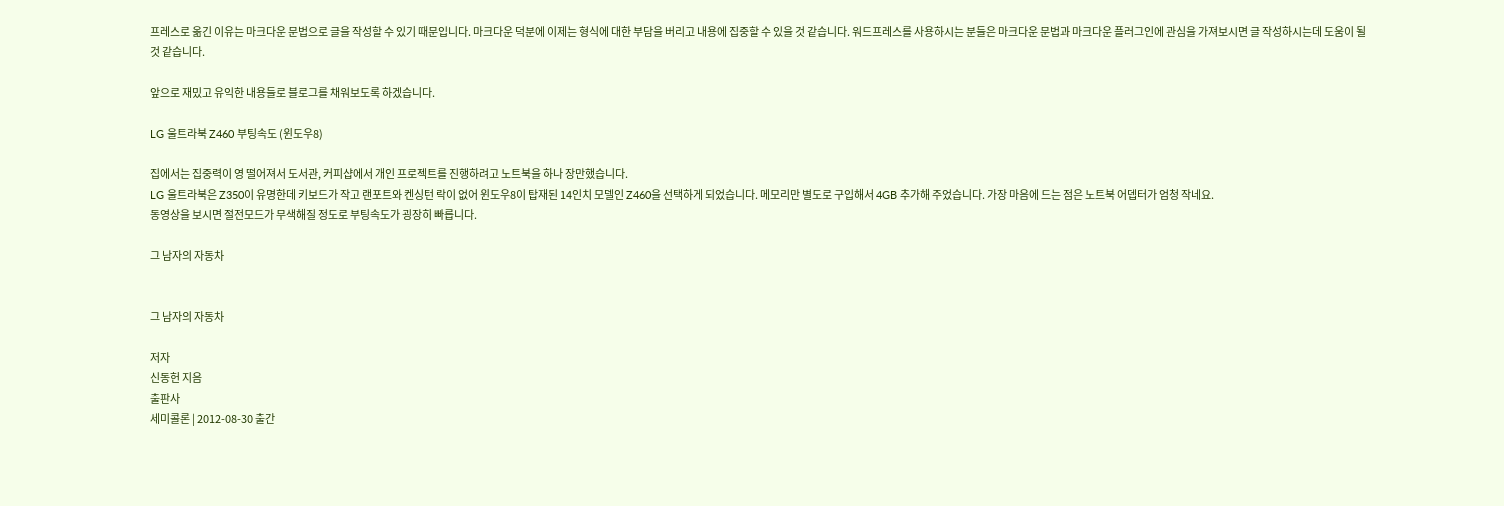프레스로 옮긴 이유는 마크다운 문법으로 글을 작성할 수 있기 때문입니다. 마크다운 덕분에 이제는 형식에 대한 부담을 버리고 내용에 집중할 수 있을 것 같습니다. 워드프레스를 사용하시는 분들은 마크다운 문법과 마크다운 플러그인에 관심을 가져보시면 글 작성하시는데 도움이 될 것 같습니다.

앞으로 재밌고 유익한 내용들로 블로그를 채워보도록 하겠습니다.

LG 울트라북 Z460 부팅속도 (윈도우8)

집에서는 집중력이 영 떨어져서 도서관, 커피샵에서 개인 프로젝트를 진행하려고 노트북을 하나 장만했습니다.
LG 울트라북은 Z350이 유명한데 키보드가 작고 랜포트와 켄싱턴 락이 없어 윈도우8이 탑재된 14인치 모델인 Z460을 선택하게 되었습니다. 메모리만 별도로 구입해서 4GB 추가해 주었습니다. 가장 마음에 드는 점은 노트북 어뎁터가 엄청 작네요.
동영상을 보시면 절전모드가 무색해질 정도로 부팅속도가 굉장히 빠릅니다.

그 남자의 자동차


그 남자의 자동차

저자
신동헌 지음
출판사
세미콜론 | 2012-08-30 출간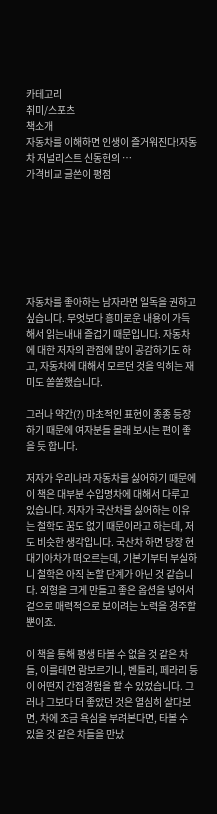카테고리
취미/스포츠
책소개
자동차를 이해하면 인생이 즐거워진다!자동차 저널리스트 신동헌의 …
가격비교 글쓴이 평점







자동차를 좋아하는 남자라면 일독을 권하고 싶습니다. 무엇보다 흥미로운 내용이 가득해서 읽는내내 즐겁기 때문입니다. 자동차에 대한 저자의 관점에 많이 공감하기도 하고, 자동차에 대해서 모르던 것을 익히는 재미도 쏠쏠했습니다.

그러나 약간(?) 마초적인 표현이 종종 등장하기 때문에 여자분들 몰래 보시는 편이 좋을 듯 합니다.

저자가 우리나라 자동차를 싫어하기 때문에 이 책은 대부분 수입명차에 대해서 다루고 있습니다. 저자가 국산차를 싫어하는 이유는 철학도 꿈도 없기 때문이라고 하는데, 저도 비슷한 생각입니다. 국산차 하면 당장 현대기아차가 떠오르는데, 기본기부터 부실하니 철학은 아직 논할 단계가 아닌 것 같습니다. 외형을 크게 만들고 좋은 옵션을 넣어서 겉으로 매력적으로 보이려는 노력을 경주할 뿐이죠.

이 책을 통해 평생 타볼 수 없을 것 같은 차들, 이를테면 람보르기니, 벤틀리, 페라리 등이 어떤지 간접경험을 할 수 있었습니다. 그러나 그보다 더 좋았던 것은 열심히 살다보면, 차에 조금 욕심을 부려본다면, 타볼 수 있을 것 같은 차들을 만났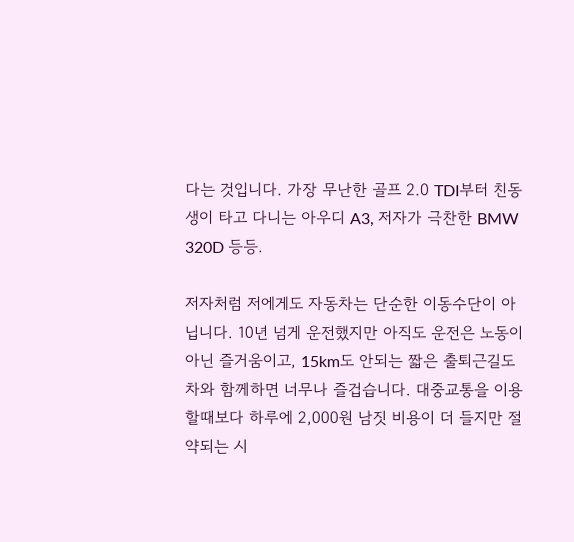다는 것입니다. 가장 무난한 골프 2.0 TDI부터 친동생이 타고 다니는 아우디 A3, 저자가 극찬한 BMW 320D 등등.

저자처럼 저에게도 자동차는 단순한 이동수단이 아닙니다. 10년 넘게 운전했지만 아직도 운전은 노동이 아닌 즐거움이고, 15km도 안되는 짧은 출퇴근길도 차와 함께하면 너무나 즐겁습니다. 대중교통을 이용할때보다 하루에 2,000원 남짓 비용이 더 들지만 절약되는 시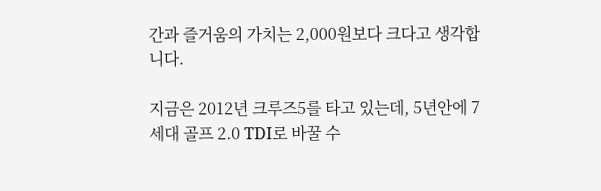간과 즐거움의 가치는 2,000원보다 크다고 생각합니다.

지금은 2012년 크루즈5를 타고 있는데, 5년안에 7세대 골프 2.0 TDI로 바꿀 수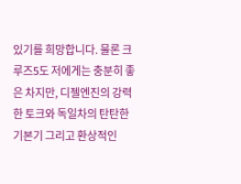있기를 희망합니다. 물론 크루즈5도 저에게는 충분히 좋은 차지만, 디젤엔진의 강력한 토크와 독일차의 탄탄한 기본기 그리고 환상적인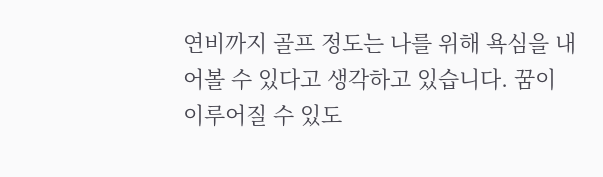연비까지 골프 정도는 나를 위해 욕심을 내어볼 수 있다고 생각하고 있습니다. 꿈이 이루어질 수 있도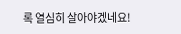록 열심히 살아야겠네요!